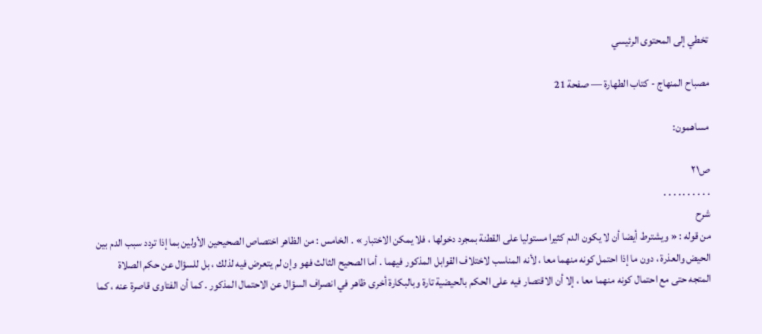تخطي إلى المحتوى الرئيسي

مصباح المنهاج - كتاب الطهارة — صفحة 21

مساهمون:

ص٢١
. . . . . . . . . .
شرح
من قوله : « ويشترط أيضا أن لا يكون الدم كثيرا مستوليا على القطنة بمجرد دخولها ، فلا يمكن الاختبار » . الخامس : من الظاهر اختصاص الصحيحين الأولين بما إذا تردد سبب الدم بين الحيض والعذرة ، دون ما إذا احتمل كونه منهما معا ، لأنه المناسب لاختلاف القوابل المذكور فيهما . أما الصحيح الثالث فهو وإن لم يتعرض فيه لذلك ، بل للسؤال عن حكم الصلاة المتجه حتى مع احتمال كونه منهما معا ، إلا أن الاقتصار فيه على الحكم بالحيضية تارة وبالبكارة أخرى ظاهر في انصراف السؤال عن الاحتمال المذكور . كما أن الفتاوى قاصرة عنه ، كما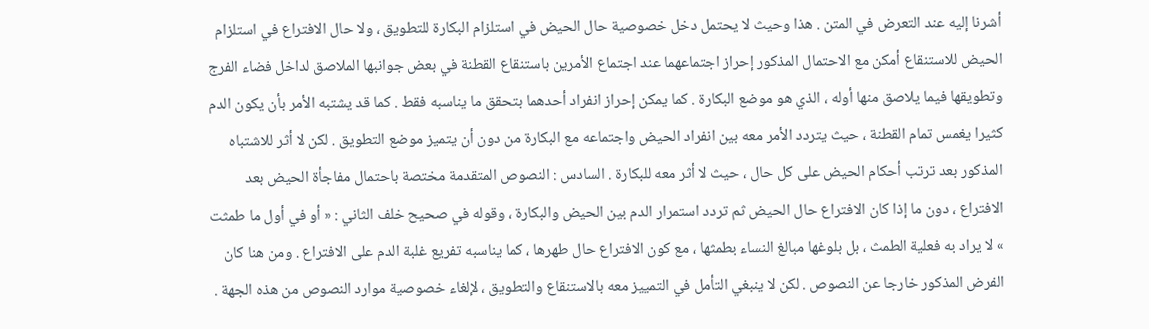أشرنا إليه عند التعرض في المتن . هذا وحيث لا يحتمل دخل خصوصية حال الحيض في استلزام البكارة للتطويق ، ولا حال الافتراع في استلزام الحيض للاستنقاع أمكن مع الاحتمال المذكور إحراز اجتماعهما عند اجتماع الأمرين باستنقاع القطنة في بعض جوانبها الملاصق لداخل فضاء الفرج وتطويقها فيما يلاصق منها أوله ، الذي هو موضع البكارة . كما يمكن إحراز انفراد أحدهما بتحقق ما يناسبه فقط . كما قد يشتبه الأمر بأن يكون الدم كثيرا يغمس تمام القطنة ، حيث يتردد الأمر معه بين انفراد الحيض واجتماعه مع البكارة من دون أن يتميز موضع التطويق . لكن لا أثر للاشتباه المذكور بعد ترتب أحكام الحيض على كل حال ، حيث لا أثر معه للبكارة . السادس : النصوص المتقدمة مختصة باحتمال مفاجأة الحيض بعد الافتراع ، دون ما إذا كان الافتراع حال الحيض ثم تردد استمرار الدم بين الحيض والبكارة ، وقوله في صحيح خلف الثاني : « أو في أول ما طمثت » لا يراد به فعلية الطمث ، بل بلوغها مبالغ النساء بطمثها ، مع كون الافتراع حال طهرها ، كما يناسبه تفريع غلبة الدم على الافتراع . ومن هنا كان الفرض المذكور خارجا عن النصوص . لكن لا ينبغي التأمل في التمييز معه بالاستنقاع والتطويق ، لإلغاء خصوصية موارد النصوص من هذه الجهة .